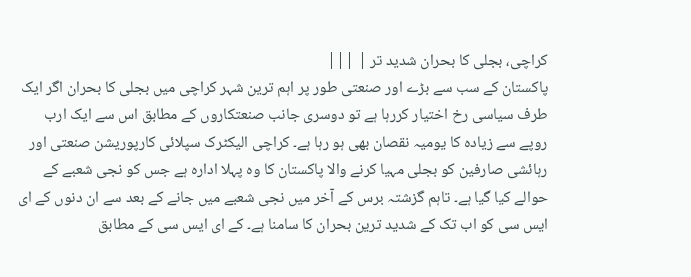کراچی، بجلی کا بحران شدید تر | |||
پاکستان کے سب سے بڑے اور صنعتی طور پر اہم ترین شہر کراچی میں بجلی کا بحران اگر ایک طرف سیاسی رخ اختیار کررہا ہے تو دوسری جانب صنعتکاروں کے مطابق اس سے ایک ارب روپے سے زیادہ کا یومیہ نقصان بھی ہو رہا ہے۔ کراچی الیکٹرک سپلائی کارپوریشن صنعتی اور رہائشی صارفین کو بجلی مہیا کرنے والا پاکستان کا وہ پہلا ادارہ ہے جس کو نجی شعبے کے حوالے کیا گیا ہے۔ تاہم گزشتہ برس کے آخر میں نجی شعبے میں جانے کے بعد سے ان دنوں کے ای ایس سی کو اب تک کے شدید ترین بحران کا سامنا ہے۔ کے ای ایس سی کے مطابق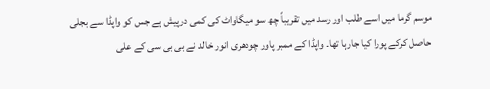موسم گرما میں اسے طلب اور رسد میں تقریباً چھ سو میگاواٹ کی کمی درپیش ہے جس کو واپڈا سے بجلی حاصل کرکے پورا کیا جارہا تھا۔ واپڈا کے ممبر پاور چودھری انور خالد نے بی بی سی کے علی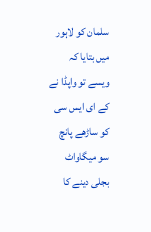سلمان کو لاہور میں بتایا کہ ویسے تو واپڈا نے کے ای ایس سی کو ساڑھے پانچ سو میگاواٹ بجلی دینے کا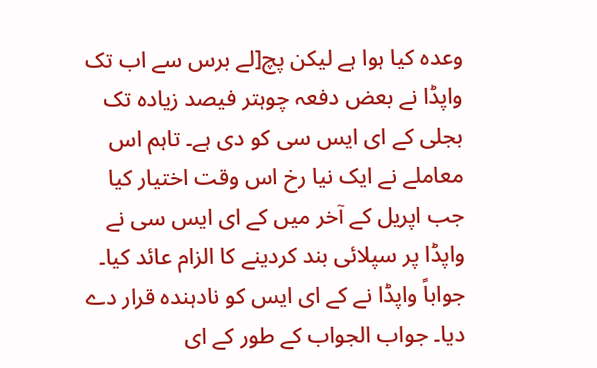وعدہ کیا ہوا ہے لیکن پچ[لے برس سے اب تک واپڈا نے بعض دفعہ چوہتر فیصد زیادہ تک بجلی کے ای ایس سی کو دی ہے۔ تاہم اس معاملے نے ایک نیا رخ اس وقت اختیار کیا جب اپریل کے آخر میں کے ای ایس سی نے واپڈا پر سپلائی بند کردینے کا الزام عائد کیا۔ جواباً واپڈا نے کے ای ایس کو نادہندہ قرار دے دیا۔ جواب الجواب کے طور کے ای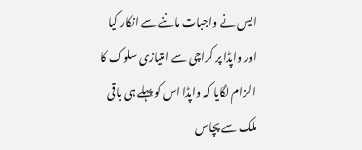ایس نے واجبات ماننے سے انکار کیا اور واپڈا پر کراچی سے امتیازی سلوک کا الزام لگایا کہ واپڈا اس کو پہلے ہی باقی ملک سے پچاس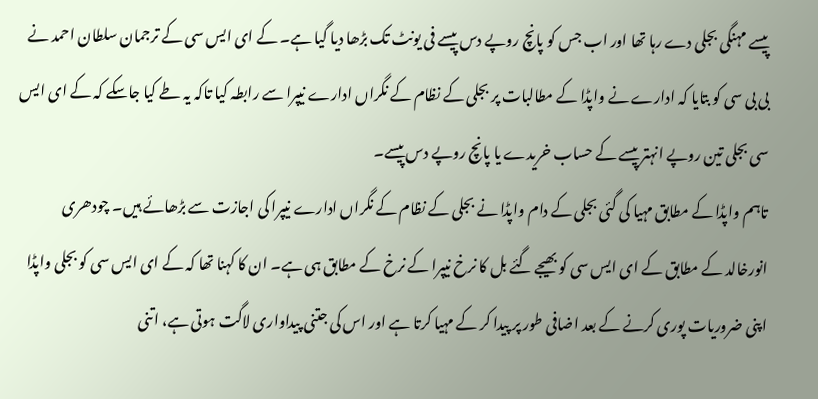پیسے مہنگی بجلی دے رہا تھا اور اب جس کو پانچ روپے دس پیسے فی یونٹ تک بڑھا دیا گیا ہے۔ کے ای ایس سی کے ترجمان سلطان احمد نے بی بی سی کو بتایا کہ ادارے نے واپڈا کے مطالبات پر بجلی کے نظام کے نگراں ادارے نیپرا سے رابطہ کیا تاکہ یہ طے کیا جاسکے کہ کے ای ایس سی بجلی تین روپے انہتر پیسے کے حساب خریدے یا پانچ روپے دس پیسے۔
تاہم واپڈا کے مطابق مہیا کی گئی بجلی کے دام واپڈا نے بجلی کے نظام کے نگراں ادارے نیپرا کی اجازت سے بڑھائے ہیں۔ چودھری انورخالد کے مطابق کے ای ایس سی کو بھیجے گئے بل کا نرخ نیپرا کے نرخ کے مطابق ہی ہے۔ ان کا کہنا تھا کہ کے ای ایس سی کو بجلی واپڈا اپنی ضروریات پوری کرنے کے بعد اضافی طور پر پیدا کر کے مہیا کرتا ہے اور اس کی جتنی پیداواری لاگت ہوتی ہے، اتنی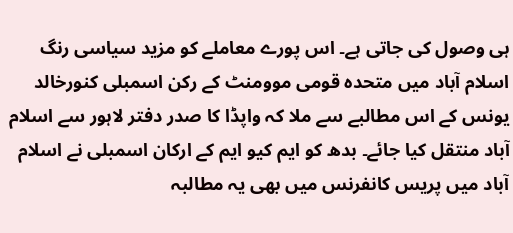ہی وصول کی جاتی ہے۔ اس پورے معاملے کو مزید سیاسی رنگ اسلام آباد میں متحدہ قومی موومنٹ کے رکن اسمبلی کنورخالد یونس کے اس مطالبے سے ملا کہ واپڈا کا صدر دفتر لاہور سے اسلام آباد منتقل کیا جائے۔ بدھ کو ایم کیو ایم کے ارکان اسمبلی نے اسلام آباد میں پریس کانفرنس میں بھی یہ مطالبہ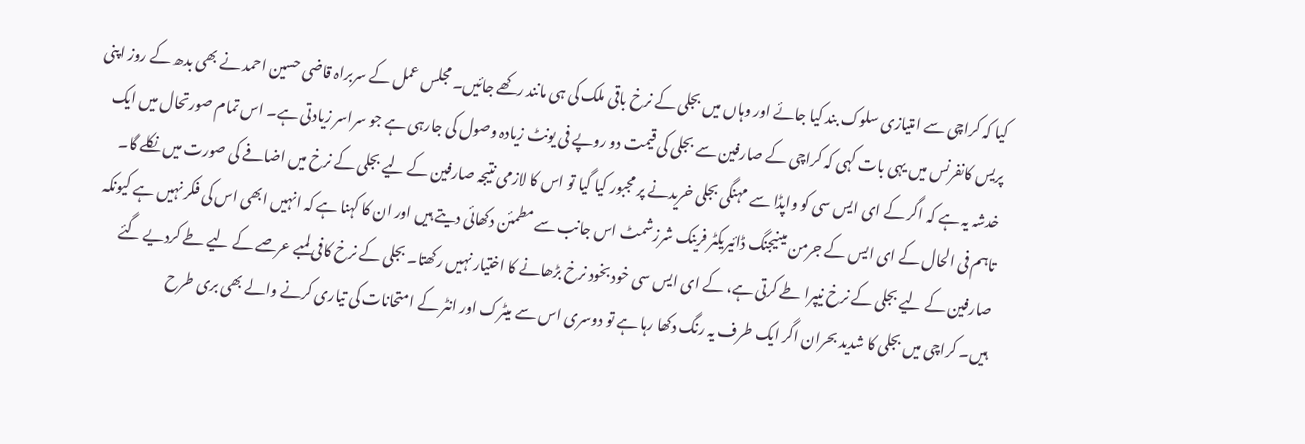کیا کہ کراچی سے امتیازی سلوک بند کیا جائے اور وہاں میں بجلی کے نرخ باقی ملک کی ہی مانند رکھے جائیں۔ مجلس عمل کے سربراہ قاضی حسین احمد نے بھی بدھ کے روز اپنی پریس کانفرنس میں یہی بات کہی کہ کراچی کے صارفین سے بجلی کی قیمت دو روپے فی یونٹ زیادہ وصول کی جارہی ہے جو سراسر زیادتی ہے۔ اس تمام صورتحال میں ایک خدشہ یہ ہے کہ اگر کے ای ایس سی کو واپڈا سے مہنگی بجلی خریدنے پر مجبور کیا گیا تو اس کا لازمی نتیجہ صارفین کے لیے بجلی کے نرخ میں اضافے کی صورت میں نکلے گا۔ تاہم فی الحال کے ای ایس کے جرمن مینیجنگ ڈائیریکٹر فرینک شرزشمٹ اس جانب سے مطمئن دکھائی دیتے ہیں اور ان کا کہنا ہے کہ انہیں ابھی اس کی فکر نہیں ہے کیونکہ صارفین کے لیے بجلی کے نرخ نیپرا طے کرتی ہے، کے ای ایس سی خود بخود نرخ بڑھانے کا اختیار نہیں رکھتا۔ بجلی کے نرخ کافی لمبے عرصے کے لیے طے کردیے گئے ہیں۔ کراچی میں بجلی کا شدید بحران اگر ایک طرف یہ رنگ دکھا رہا ہے تو دوسری اس سے میٹرک اور انٹر کے امتحانات کی تیاری کرنے والے بھی بری طرح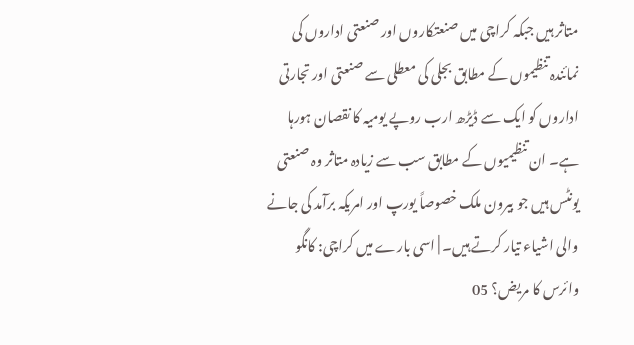متاثر ہیں جبکہ کراچی میں صنعتکاروں اور صنعتی اداروں کی نمائندہ تنظیموں کے مطابق بجلی کی معطلی سے صنعتی اور تجارتی اداروں کو ایک سے ڈیڑھ ارب روپے یومیہ کا نقصان ہورہا ہے۔ ان تنظیمیوں کے مطابق سب سے زیادہ متاثر وہ صنعتی یونٹس ہیں جو بیرون ملک خصوصاً یورپ اور امریکہ برآمد کی جانے والی اشیاء تیار کرتے ہیں۔ | اسی بارے میں کراچی: کانگو وائرس کا مریض؟ 05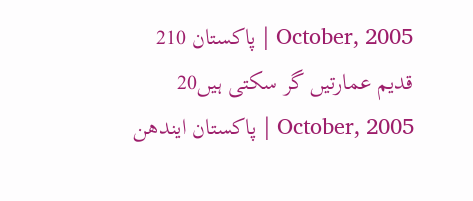October, 2005 | پاکستان 210 قدیم عمارتیں گر سکتی ہیں20 October, 2005 | پاکستان ایندھن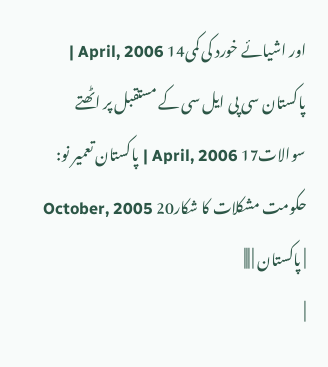اور اشیائے خورد کی کمی14 April, 2006 | پاکستان سی پی ایل سی کے مستقبل پر اٹھتے سوالات17 April, 2006 | پاکستان تعمیر نو: حکومت مشکلات کا شکار20 October, 2005 | پاکستان | |||
|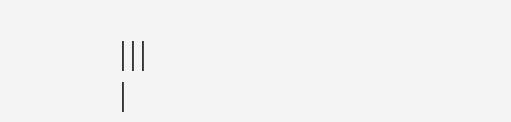|||
|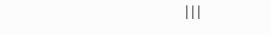|||